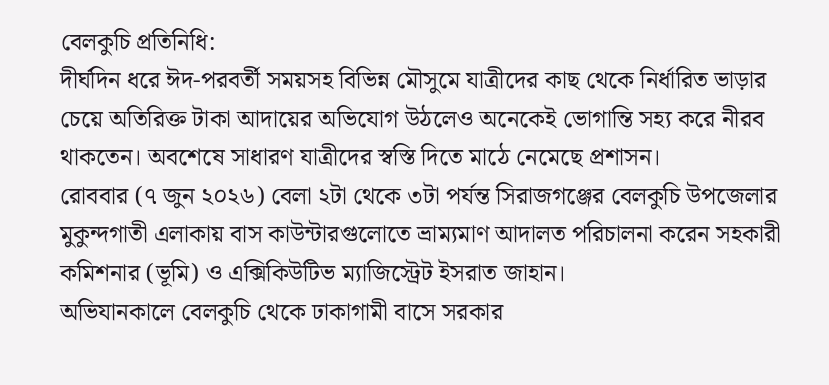বেলকুচি প্রতিনিধি:
দীর্ঘদিন ধরে ঈদ-পরবর্তী সময়সহ বিভিন্ন মৌসুমে যাত্রীদের কাছ থেকে নির্ধারিত ভাড়ার চেয়ে অতিরিক্ত টাকা আদায়ের অভিযোগ উঠলেও অনেকেই ভোগান্তি সহ্য করে নীরব থাকতেন। অবশেষে সাধারণ যাত্রীদের স্বস্তি দিতে মাঠে নেমেছে প্রশাসন।
রোববার (৭ জুন ২০২৬) বেলা ২টা থেকে ৩টা পর্যন্ত সিরাজগঞ্জের বেলকুচি উপজেলার মুকুন্দগাতী এলাকায় বাস কাউন্টারগুলোতে ভ্রাম্যমাণ আদালত পরিচালনা করেন সহকারী কমিশনার (ভূমি) ও এক্সিকিউটিভ ম্যাজিস্ট্রেট ইসরাত জাহান।
অভিযানকালে বেলকুচি থেকে ঢাকাগামী বাসে সরকার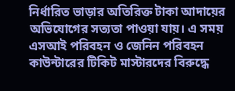নির্ধারিত ভাড়ার অতিরিক্ত টাকা আদায়ের অভিযোগের সত্যতা পাওয়া যায়। এ সময় এসআই পরিবহন ও জেনিন পরিবহন কাউন্টারের টিকিট মাস্টারদের বিরুদ্ধে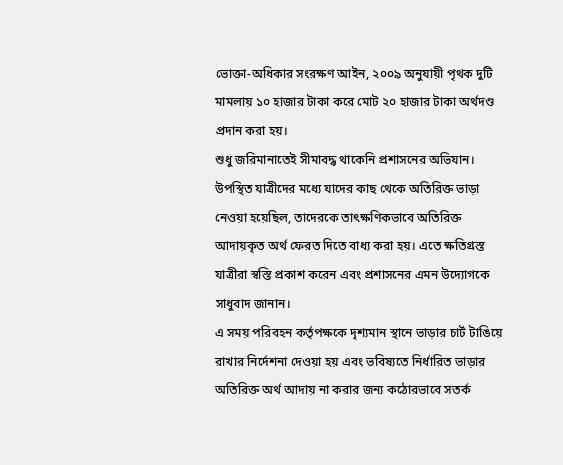ভোক্তা-অধিকার সংরক্ষণ আইন, ২০০৯ অনুযায়ী পৃথক দুটি মামলায় ১০ হাজার টাকা করে মোট ২০ হাজার টাকা অর্থদণ্ড প্রদান করা হয়।
শুধু জরিমানাতেই সীমাবদ্ধ থাকেনি প্রশাসনের অভিযান। উপস্থিত যাত্রীদের মধ্যে যাদের কাছ থেকে অতিরিক্ত ভাড়া নেওয়া হয়েছিল, তাদেরকে তাৎক্ষণিকভাবে অতিরিক্ত আদায়কৃত অর্থ ফেরত দিতে বাধ্য করা হয়। এতে ক্ষতিগ্রস্ত যাত্রীরা স্বস্তি প্রকাশ করেন এবং প্রশাসনের এমন উদ্যোগকে সাধুবাদ জানান।
এ সময় পরিবহন কর্তৃপক্ষকে দৃশ্যমান স্থানে ভাড়ার চার্ট টাঙিয়ে রাখার নির্দেশনা দেওয়া হয় এবং ভবিষ্যতে নির্ধারিত ভাড়ার অতিরিক্ত অর্থ আদায় না করার জন্য কঠোরভাবে সতর্ক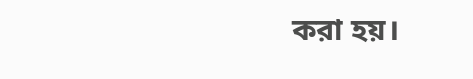করা হয়।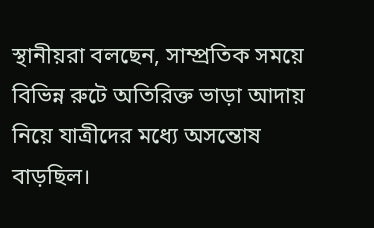স্থানীয়রা বলছেন, সাম্প্রতিক সময়ে বিভিন্ন রুটে অতিরিক্ত ভাড়া আদায় নিয়ে যাত্রীদের মধ্যে অসন্তোষ বাড়ছিল।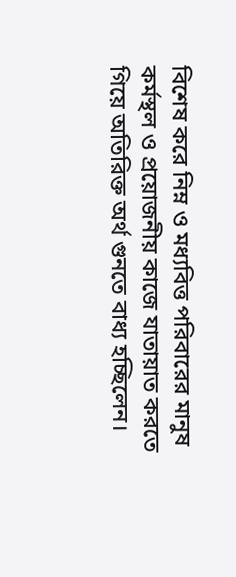বিশেষ করে নিম্ন ও মধ্যবিত্ত পরিবারের মানুষ কর্মস্থল ও প্রয়োজনীয় কাজে যাতায়াত করতে গিয়ে অতিরিক্ত অর্থ গুনতে বাধ্য হচ্ছিলেন।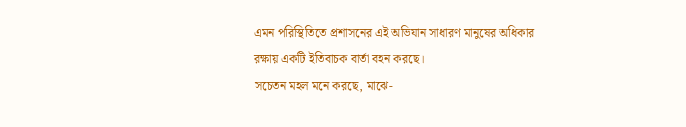এমন পরিস্থিতিতে প্রশাসনের এই অভিযান সাধারণ মানুষের অধিকার রক্ষায় একটি ইতিবাচক বার্তা বহন করছে।
সচেতন মহল মনে করছে, মাঝে-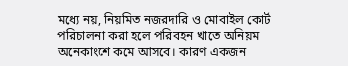মধ্যে নয়, নিয়মিত নজরদারি ও মোবাইল কোর্ট পরিচালনা করা হলে পরিবহন খাতে অনিয়ম অনেকাংশে কমে আসবে। কারণ একজন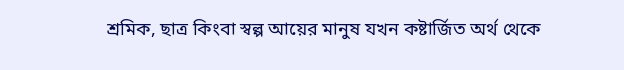শ্রমিক, ছাত্র কিংবা স্বল্প আয়ের মানুষ যখন কষ্টার্জিত অর্থ থেকে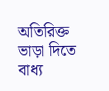অতিরিক্ত ভাড়া দিতে বাধ্য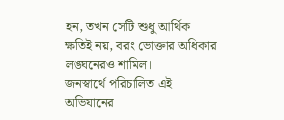হন, তখন সেটি শুধু আর্থিক ক্ষতিই নয়, বরং ভোক্তার অধিকার লঙ্ঘনেরও শামিল।
জনস্বার্থে পরিচালিত এই অভিযানের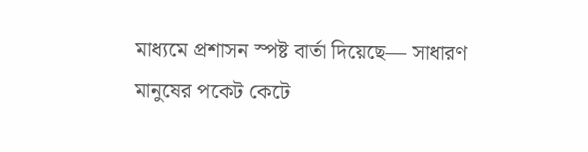মাধ্যমে প্রশাসন স্পষ্ট বার্তা দিয়েছে— সাধারণ মানুষের পকেট কেটে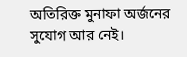অতিরিক্ত মুনাফা অর্জনের সুযোগ আর নেই।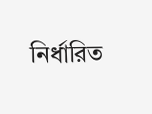নির্ধারিত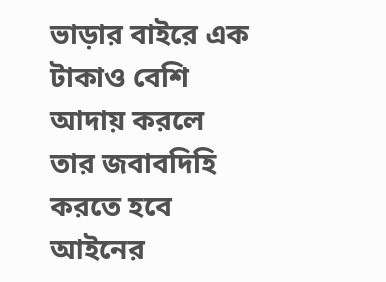ভাড়ার বাইরে এক টাকাও বেশি আদায় করলে তার জবাবদিহি করতে হবে আইনের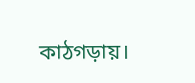কাঠগড়ায়।